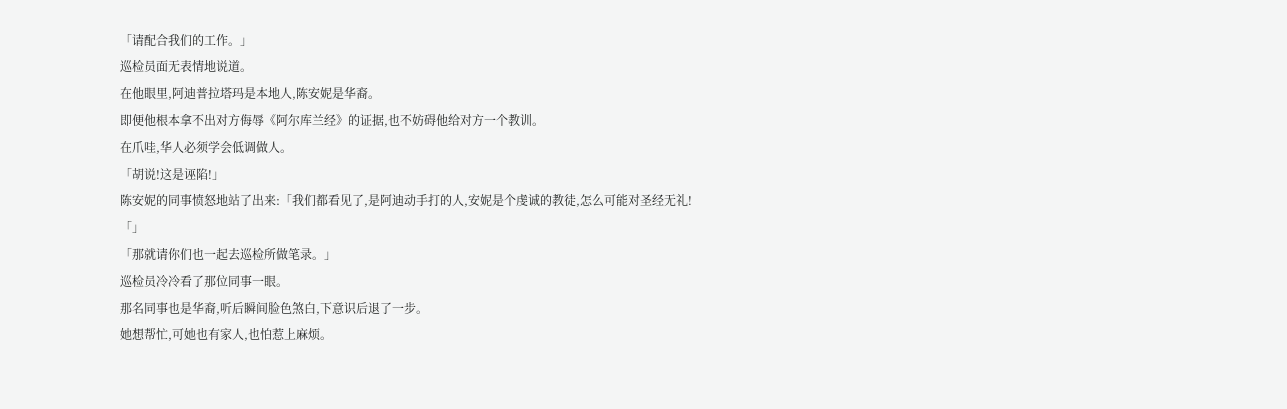「请配合我们的工作。」
巡检员面无表情地说道。
在他眼里,阿迪普拉塔玛是本地人,陈安妮是华裔。
即便他根本拿不出对方侮辱《阿尔库兰经》的证据,也不妨碍他给对方一个教训。
在爪哇,华人必须学会低调做人。
「胡说!这是诬陷!」
陈安妮的同事愤怒地站了出来:「我们都看见了,是阿迪动手打的人,安妮是个虔诚的教徒,怎么可能对圣经无礼!
「」
「那就请你们也一起去巡检所做笔录。」
巡检员冷冷看了那位同事一眼。
那名同事也是华裔,听后瞬间脸色煞白,下意识后退了一步。
她想帮忙,可她也有家人,也怕惹上麻烦。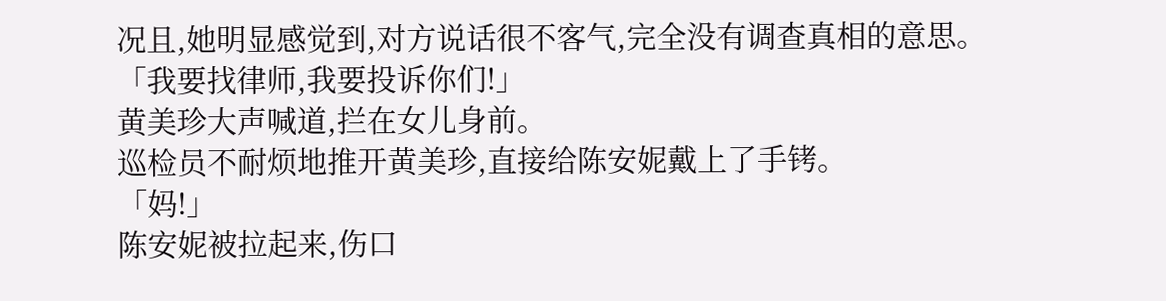况且,她明显感觉到,对方说话很不客气,完全没有调查真相的意思。
「我要找律师,我要投诉你们!」
黄美珍大声喊道,拦在女儿身前。
巡检员不耐烦地推开黄美珍,直接给陈安妮戴上了手铐。
「妈!」
陈安妮被拉起来,伤口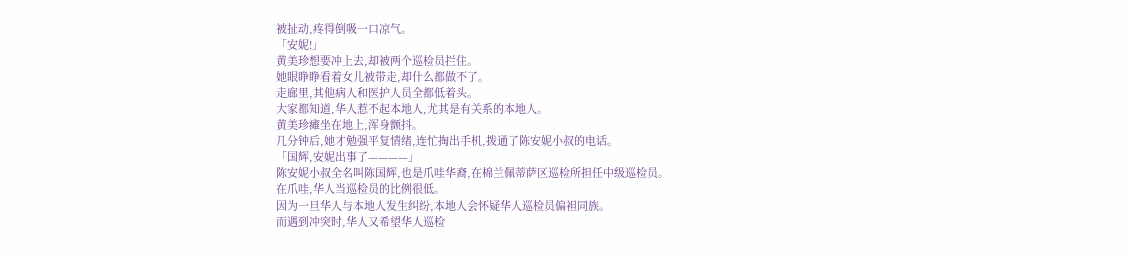被扯动,疼得倒吸一口凉气。
「安妮!」
黄美珍想要冲上去,却被两个巡检员拦住。
她眼睁睁看着女儿被带走,却什么都做不了。
走廊里,其他病人和医护人员全都低着头。
大家都知道,华人惹不起本地人,尤其是有关系的本地人。
黄美珍瘫坐在地上,浑身颤抖。
几分钟后,她才勉强平复情绪,连忙掏出手机,拨通了陈安妮小叔的电话。
「国辉,安妮出事了————」
陈安妮小叔全名叫陈国辉,也是爪哇华裔,在棉兰佩蒂萨区巡检所担任中级巡检员。
在爪哇,华人当巡检员的比例很低。
因为一旦华人与本地人发生纠纷,本地人会怀疑华人巡检员偏袒同族。
而遇到冲突时,华人又希望华人巡检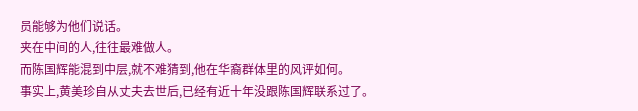员能够为他们说话。
夹在中间的人,往往最难做人。
而陈国辉能混到中层,就不难猜到,他在华裔群体里的风评如何。
事实上,黄美珍自从丈夫去世后,已经有近十年没跟陈国辉联系过了。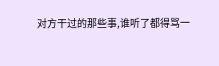对方干过的那些事,谁听了都得骂一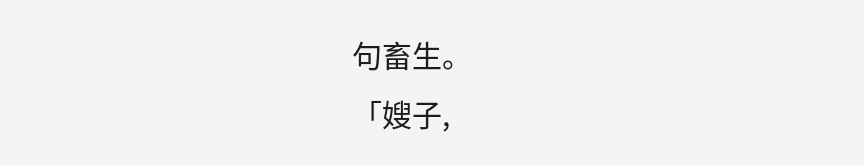句畜生。
「嫂子,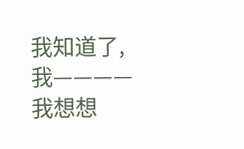我知道了,我————我想想